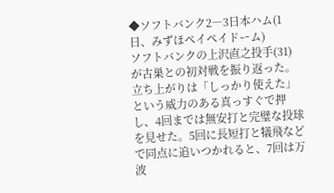◆ソフトバンク2―3日本ハム(1日、みずほペイペイドーム)
ソフトバンクの上沢直之投手(31)が古巣との初対戦を振り返った。
立ち上がりは「しっかり使えた」という威力のある真っすぐで押し、4回までは無安打と完璧な投球を見せた。5回に長短打と犠飛などで同点に追いつかれると、7回は万波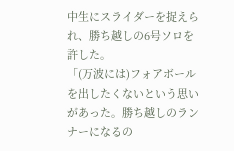中生にスライダーを捉えられ、勝ち越しの6号ソロを許した。
「(万波には)フォアボールを出したくないという思いがあった。勝ち越しのランナーになるの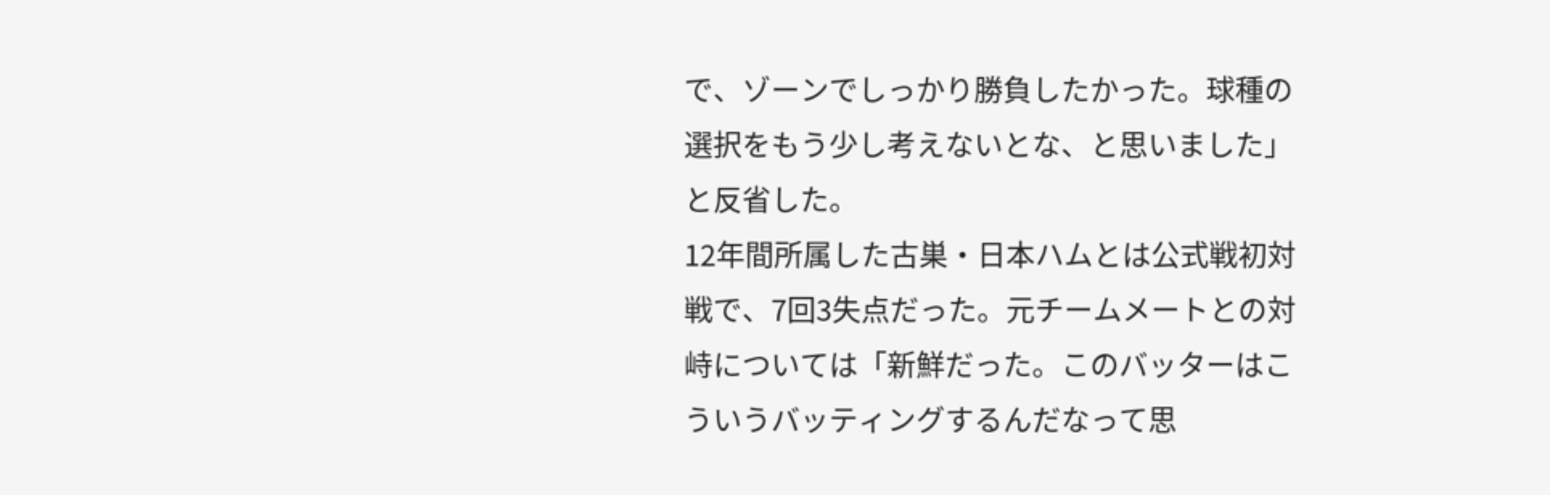で、ゾーンでしっかり勝負したかった。球種の選択をもう少し考えないとな、と思いました」と反省した。
12年間所属した古巣・日本ハムとは公式戦初対戦で、7回3失点だった。元チームメートとの対峙については「新鮮だった。このバッターはこういうバッティングするんだなって思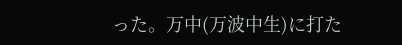った。万中(万波中生)に打た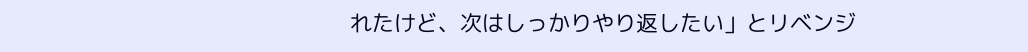れたけど、次はしっかりやり返したい」とリベンジ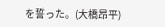を誓った。(大橋昂平)